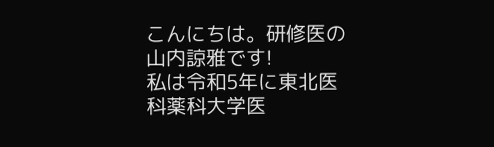こんにちは。研修医の山内諒雅です!
私は令和5年に東北医科薬科大学医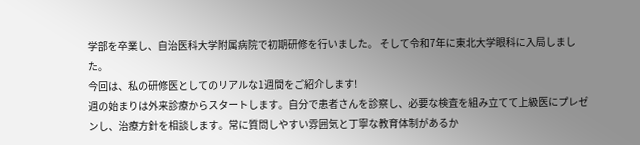学部を卒業し、自治医科大学附属病院で初期研修を行いました。 そして令和7年に東北大学眼科に入局しました。
今回は、私の研修医としてのリアルな1週間をご紹介します!
週の始まりは外来診療からスタートします。自分で患者さんを診察し、必要な検査を組み立てて上級医にプレゼンし、治療方針を相談します。常に質問しやすい雰囲気と丁寧な教育体制があるか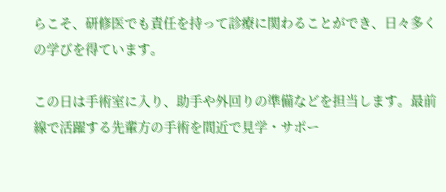らこそ、研修医でも責任を持って診療に関わることができ、日々多くの学びを得ています。

この日は手術室に入り、助手や外回りの準備などを担当します。最前線で活躍する先輩方の手術を間近で見学・サポー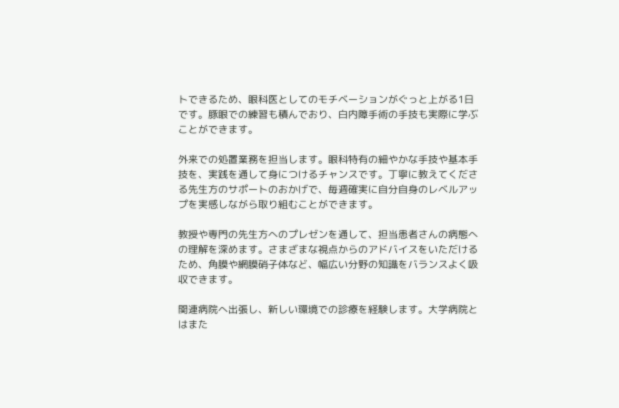トできるため、眼科医としてのモチベーションがぐっと上がる1日です。豚眼での練習も積んでおり、白内障手術の手技も実際に学ぶことができます。

外来での処置業務を担当します。眼科特有の細やかな手技や基本手技を、実践を通して身につけるチャンスです。丁寧に教えてくださる先生方のサポートのおかげで、毎週確実に自分自身のレベルアップを実感しながら取り組むことができます。

教授や専門の先生方へのプレゼンを通して、担当患者さんの病態への理解を深めます。さまざまな視点からのアドバイスをいただけるため、角膜や網膜硝子体など、幅広い分野の知識をバランスよく吸収できます。

関連病院へ出張し、新しい環境での診療を経験します。大学病院とはまた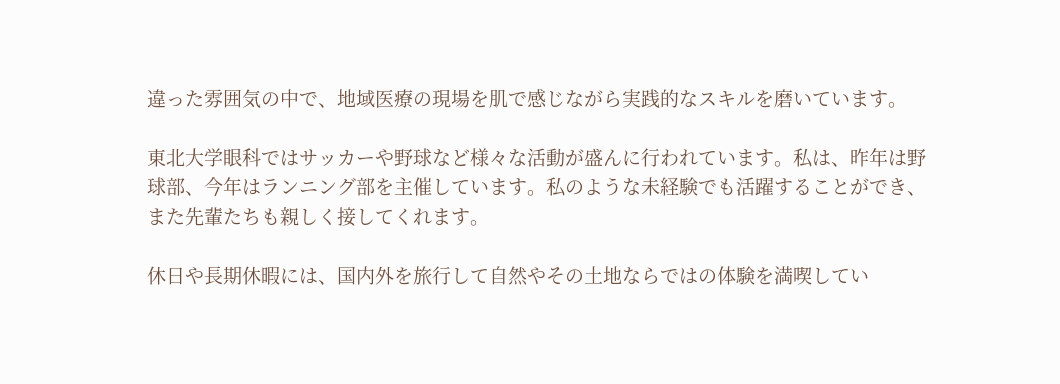違った雰囲気の中で、地域医療の現場を肌で感じながら実践的なスキルを磨いています。

東北大学眼科ではサッカーや野球など様々な活動が盛んに行われています。私は、昨年は野球部、今年はランニング部を主催しています。私のような未経験でも活躍することができ、また先輩たちも親しく接してくれます。

休日や長期休暇には、国内外を旅行して自然やその土地ならではの体験を満喫してい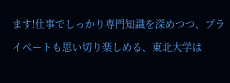ます!仕事でしっかり専門知識を深めつつ、プライベートも思い切り楽しめる、東北大学は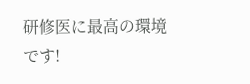研修医に最高の環境です!